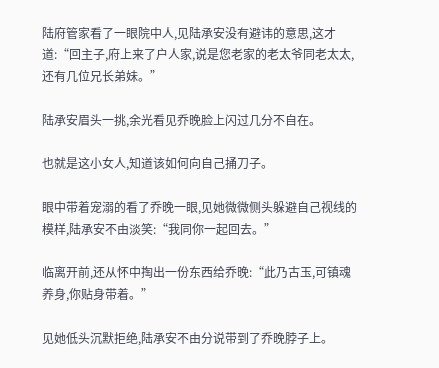陆府管家看了一眼院中人,见陆承安没有避讳的意思,这才道:“回主子,府上来了户人家,说是您老家的老太爷同老太太,还有几位兄长弟妹。”

陆承安眉头一挑,余光看见乔晚脸上闪过几分不自在。

也就是这小女人,知道该如何向自己捅刀子。

眼中带着宠溺的看了乔晚一眼,见她微微侧头躲避自己视线的模样,陆承安不由淡笑:“我同你一起回去。”

临离开前,还从怀中掏出一份东西给乔晚:“此乃古玉,可镇魂养身,你贴身带着。”

见她低头沉默拒绝,陆承安不由分说带到了乔晚脖子上。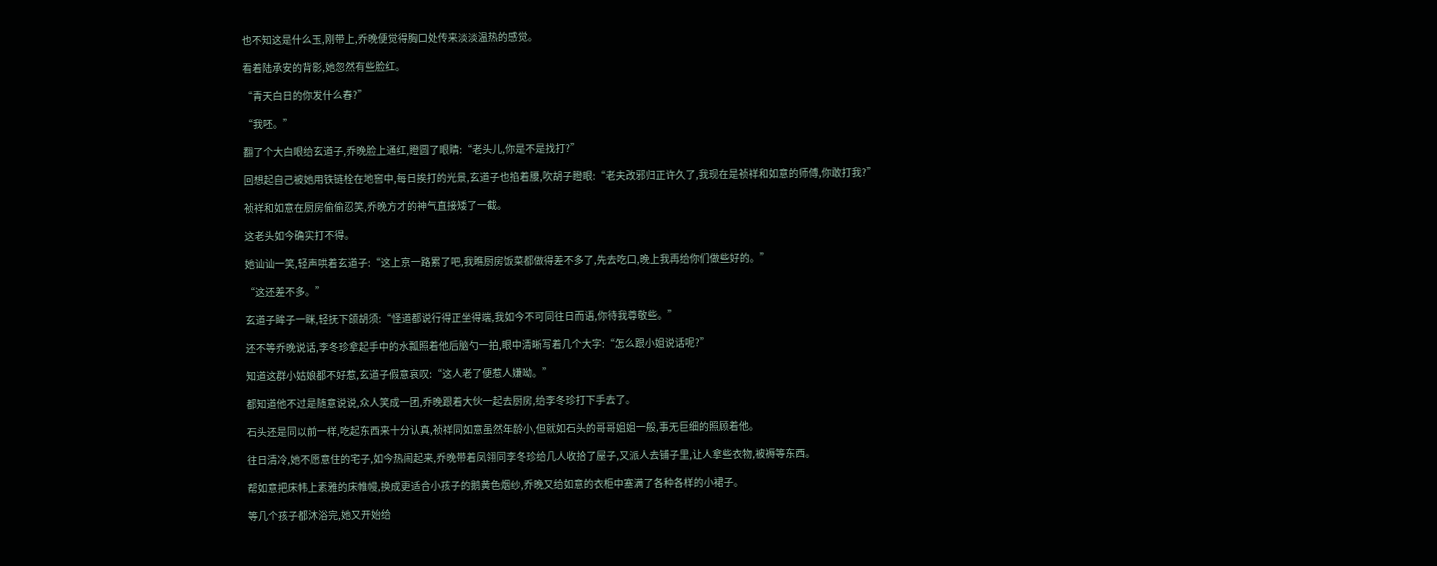也不知这是什么玉,刚带上,乔晚便觉得胸口处传来淡淡温热的感觉。

看着陆承安的背影,她忽然有些脸红。

“青天白日的你发什么春?”

“我呸。”

翻了个大白眼给玄道子,乔晚脸上通红,瞪圆了眼睛:“老头儿,你是不是找打?”

回想起自己被她用铁链栓在地窖中,每日挨打的光景,玄道子也掐着腰,吹胡子瞪眼:“老夫改邪归正许久了,我现在是祯祥和如意的师傅,你敢打我?”

祯祥和如意在厨房偷偷忍笑,乔晚方才的神气直接矮了一截。

这老头如今确实打不得。

她讪讪一笑,轻声哄着玄道子:“这上京一路累了吧,我瞧厨房饭菜都做得差不多了,先去吃口,晚上我再给你们做些好的。”

“这还差不多。”

玄道子眸子一眯,轻抚下颌胡须:“怪道都说行得正坐得端,我如今不可同往日而语,你待我尊敬些。”

还不等乔晚说话,李冬珍拿起手中的水瓢照着他后脑勺一拍,眼中清晰写着几个大字:“怎么跟小姐说话呢?”

知道这群小姑娘都不好惹,玄道子假意哀叹:“这人老了便惹人嫌呦。”

都知道他不过是随意说说,众人笑成一团,乔晚跟着大伙一起去厨房,给李冬珍打下手去了。

石头还是同以前一样,吃起东西来十分认真,祯祥同如意虽然年龄小,但就如石头的哥哥姐姐一般,事无巨细的照顾着他。

往日清冷,她不愿意住的宅子,如今热闹起来,乔晚带着凤翎同李冬珍给几人收拾了屋子,又派人去铺子里,让人拿些衣物,被褥等东西。

帮如意把床帏上素雅的床帷幔,换成更适合小孩子的鹅黄色烟纱,乔晚又给如意的衣柜中塞满了各种各样的小裙子。

等几个孩子都沐浴完,她又开始给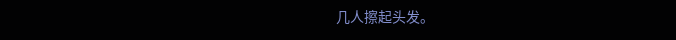几人擦起头发。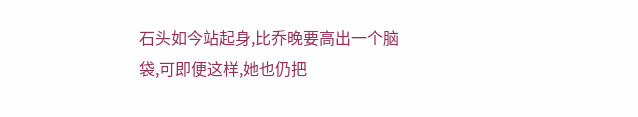石头如今站起身,比乔晚要高出一个脑袋,可即便这样,她也仍把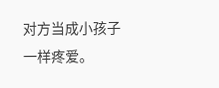对方当成小孩子一样疼爱。